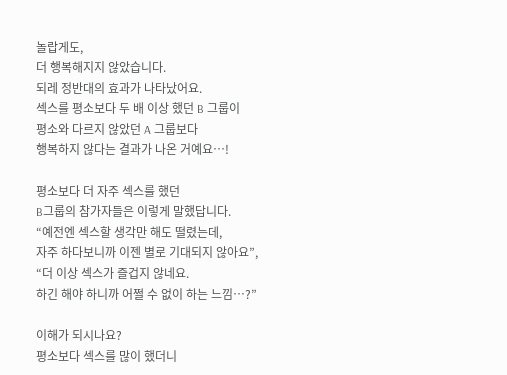놀랍게도,
더 행복해지지 않았습니다.
되레 정반대의 효과가 나타났어요.
섹스를 평소보다 두 배 이상 했던 B 그룹이
평소와 다르지 않았던 A 그룹보다
행복하지 않다는 결과가 나온 거예요…!

평소보다 더 자주 섹스를 했던
B그룹의 참가자들은 이렇게 말했답니다.
“예전엔 섹스할 생각만 해도 떨렸는데,
자주 하다보니까 이젠 별로 기대되지 않아요”,
“더 이상 섹스가 즐겁지 않네요.
하긴 해야 하니까 어쩔 수 없이 하는 느낌…?”

이해가 되시나요?
평소보다 섹스를 많이 했더니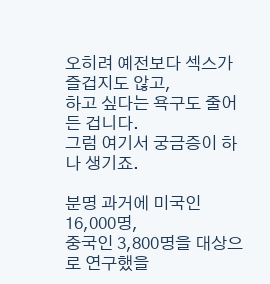오히려 예전보다 섹스가 즐겁지도 않고,
하고 싶다는 욕구도 줄어든 겁니다.
그럼 여기서 궁금증이 하나 생기죠.

분명 과거에 미국인 16,000명,
중국인 3,800명을 대상으로 연구했을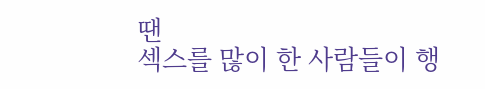땐
섹스를 많이 한 사람들이 행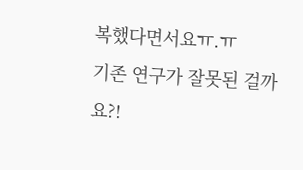복했다면서요ㅠ.ㅠ
기존 연구가 잘못된 걸까요?!